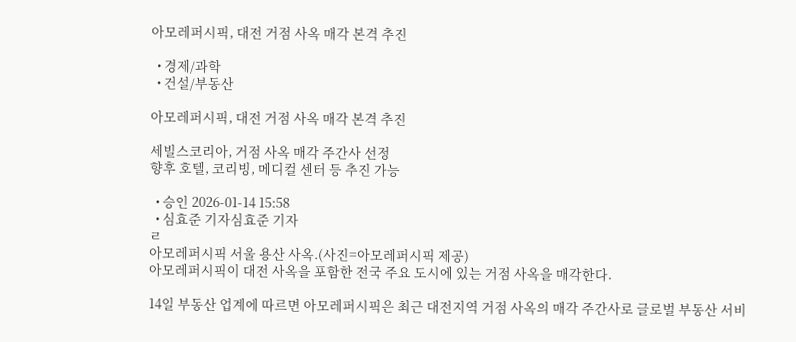아모레퍼시픽, 대전 거점 사옥 매각 본격 추진

  • 경제/과학
  • 건설/부동산

아모레퍼시픽, 대전 거점 사옥 매각 본격 추진

세빌스코리아, 거점 사옥 매각 주간사 선정
향후 호텔, 코리빙, 메디컬 센터 등 추진 가능

  • 승인 2026-01-14 15:58
  • 심효준 기자심효준 기자
ㄹ
아모레퍼시픽 서울 용산 사옥.(사진=아모레퍼시픽 제공)
아모레퍼시픽이 대전 사옥을 포함한 전국 주요 도시에 있는 거점 사옥을 매각한다.

14일 부동산 업계에 따르면 아모레퍼시픽은 최근 대전지역 거점 사옥의 매각 주간사로 글로벌 부동산 서비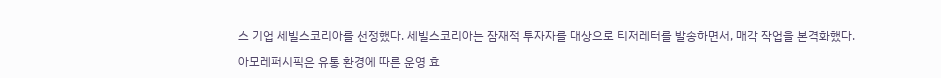스 기업 세빌스코리아를 선정했다. 세빌스코리아는 잠재적 투자자를 대상으로 티저레터를 발송하면서, 매각 작업을 본격화했다.

아모레퍼시픽은 유통 환경에 따른 운영 효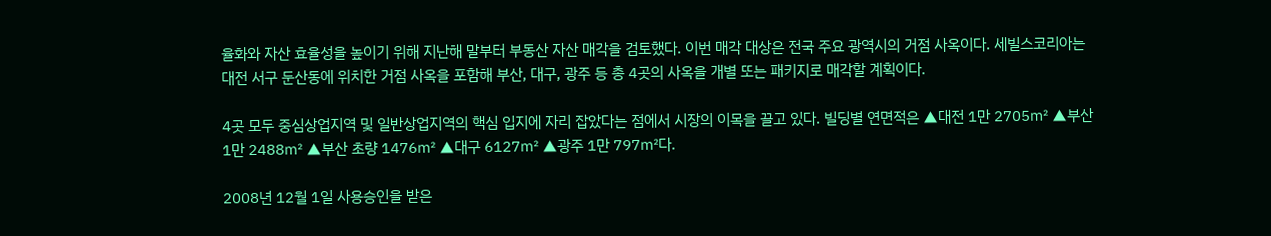율화와 자산 효율성을 높이기 위해 지난해 말부터 부동산 자산 매각을 검토했다. 이번 매각 대상은 전국 주요 광역시의 거점 사옥이다. 세빌스코리아는 대전 서구 둔산동에 위치한 거점 사옥을 포함해 부산, 대구, 광주 등 총 4곳의 사옥을 개별 또는 패키지로 매각할 계획이다.

4곳 모두 중심상업지역 및 일반상업지역의 핵심 입지에 자리 잡았다는 점에서 시장의 이목을 끌고 있다. 빌딩별 연면적은 ▲대전 1만 2705㎡ ▲부산 1만 2488㎡ ▲부산 초량 1476㎡ ▲대구 6127㎡ ▲광주 1만 797㎡다.

2008년 12월 1일 사용승인을 받은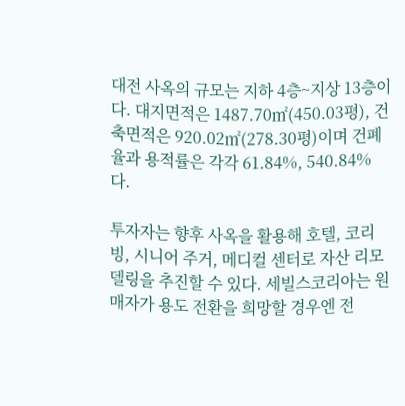대전 사옥의 규모는 지하 4층~지상 13층이다. 대지면적은 1487.70㎡(450.03평), 건축면적은 920.02㎡(278.30평)이며 건폐율과 용적률은 각각 61.84%, 540.84%다.

투자자는 향후 사옥을 활용해 호텔, 코리빙, 시니어 주거, 메디컬 센터로 자산 리모델링을 추진할 수 있다. 세빌스코리아는 원매자가 용도 전환을 희망할 경우엔 전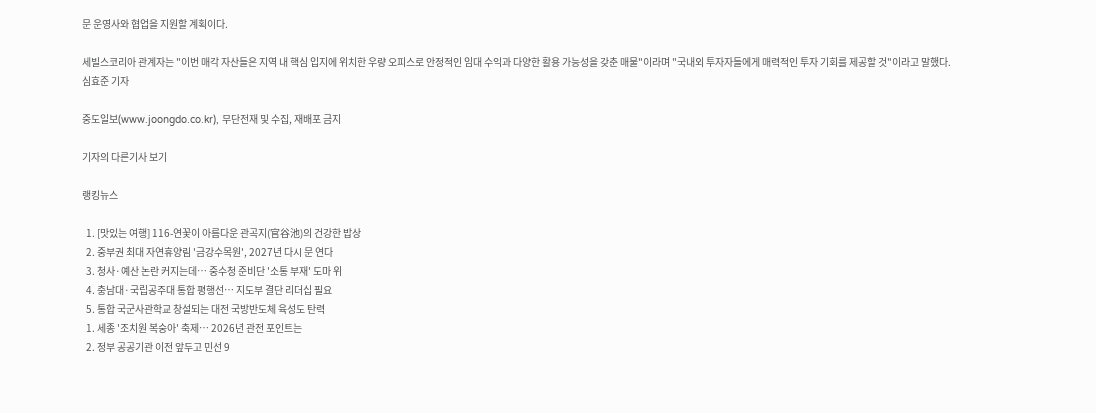문 운영사와 협업을 지원할 계획이다.

세빌스코리아 관계자는 "이번 매각 자산들은 지역 내 핵심 입지에 위치한 우량 오피스로 안정적인 임대 수익과 다양한 활용 가능성을 갖춘 매물"이라며 "국내외 투자자들에게 매력적인 투자 기회를 제공할 것"이라고 말했다.
심효준 기자

중도일보(www.joongdo.co.kr), 무단전재 및 수집, 재배포 금지

기자의 다른기사 보기

랭킹뉴스

  1. [맛있는 여행] 116-연꽃이 아름다운 관곡지(官谷池)의 건강한 밥상
  2. 중부권 최대 자연휴양림 '금강수목원', 2027년 다시 문 연다
  3. 청사·예산 논란 커지는데… 중수청 준비단 '소통 부재' 도마 위
  4. 충남대·국립공주대 통합 평행선… 지도부 결단 리더십 필요
  5. 통합 국군사관학교 창설되는 대전 국방반도체 육성도 탄력
  1. 세종 '조치원 복숭아' 축제… 2026년 관전 포인트는
  2. 정부 공공기관 이전 앞두고 민선 9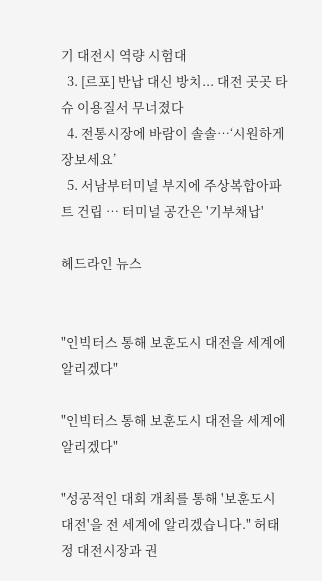기 대전시 역량 시험대
  3. [르포] 반납 대신 방치... 대전 곳곳 타슈 이용질서 무너졌다
  4. 전통시장에 바람이 솔솔…‘시원하게 장보세요’
  5. 서남부터미널 부지에 주상복합아파트 건립 … 터미널 공간은 '기부채납'

헤드라인 뉴스


"인빅터스 통해 보훈도시 대전을 세계에 알리겠다"

"인빅터스 통해 보훈도시 대전을 세계에 알리겠다"

"성공적인 대회 개최를 통해 '보훈도시 대전'을 전 세계에 알리겠습니다." 허태정 대전시장과 권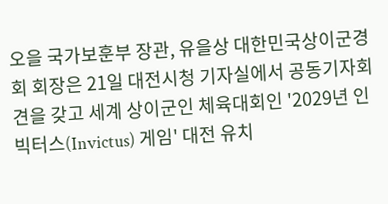오을 국가보훈부 장관, 유을상 대한민국상이군경회 회장은 21일 대전시청 기자실에서 공동기자회견을 갖고 세계 상이군인 체육대회인 '2029년 인빅터스(Invictus) 게임' 대전 유치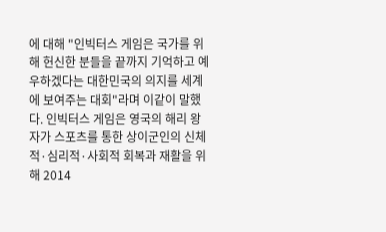에 대해 "인빅터스 게임은 국가를 위해 헌신한 분들을 끝까지 기억하고 예우하겠다는 대한민국의 의지를 세계에 보여주는 대회"라며 이같이 말했다. 인빅터스 게임은 영국의 해리 왕자가 스포츠를 통한 상이군인의 신체적·심리적·사회적 회복과 재활을 위해 2014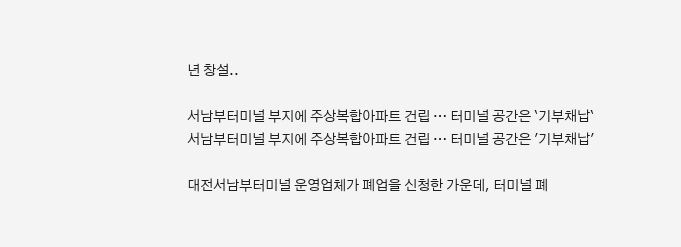년 창설..

서남부터미널 부지에 주상복합아파트 건립 … 터미널 공간은 `기부채납`
서남부터미널 부지에 주상복합아파트 건립 … 터미널 공간은 '기부채납'

대전서남부터미널 운영업체가 폐업을 신청한 가운데, 터미널 폐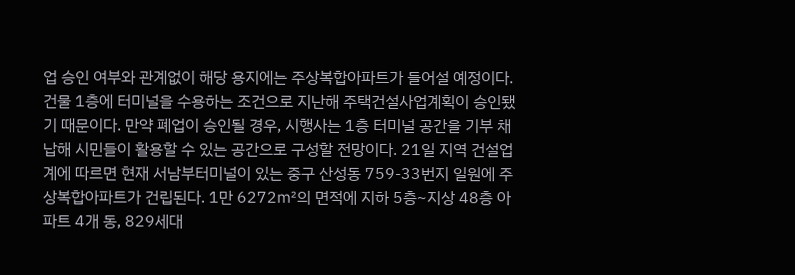업 승인 여부와 관계없이 해당 용지에는 주상복합아파트가 들어설 예정이다. 건물 1층에 터미널을 수용하는 조건으로 지난해 주택건설사업계획이 승인됐기 때문이다. 만약 폐업이 승인될 경우, 시행사는 1층 터미널 공간을 기부 채납해 시민들이 활용할 수 있는 공간으로 구성할 전망이다. 21일 지역 건설업계에 따르면 현재 서남부터미널이 있는 중구 산성동 759-33번지 일원에 주상복합아파트가 건립된다. 1만 6272㎡의 면적에 지하 5층~지상 48층 아파트 4개 동, 829세대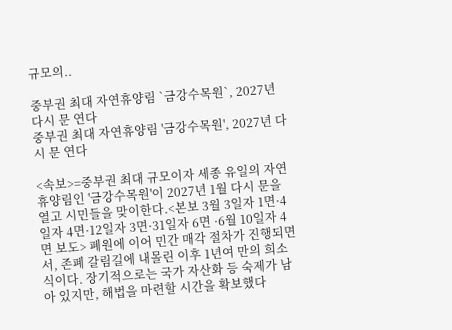규모의..

중부권 최대 자연휴양림 `금강수목원`, 2027년 다시 문 연다
중부권 최대 자연휴양림 '금강수목원', 2027년 다시 문 연다

<속보>=중부권 최대 규모이자 세종 유일의 자연휴양림인 '금강수목원'이 2027년 1월 다시 문을 열고 시민들을 맞이한다.<본보 3월 3일자 1면·4일자 4면·12일자 3면·31일자 6면 ·6월 10일자 4면 보도> 폐원에 이어 민간 매각 절차가 진행되면서, 존폐 갈림길에 내몰린 이후 1년여 만의 희소식이다. 장기적으로는 국가 자산화 등 숙제가 남아 있지만, 해법을 마련할 시간을 확보했다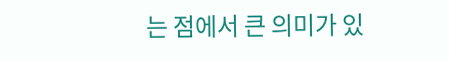는 점에서 큰 의미가 있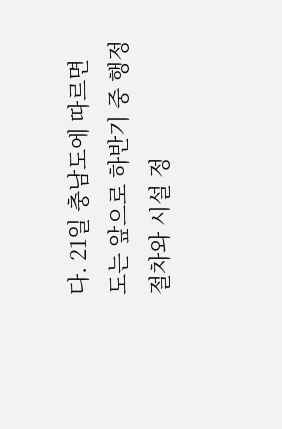다. 21일 충남도에 따르면 도는 앞으로 하반기 중 행정 절차와 시설 정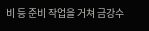비 등 준비 작업을 거쳐 금강수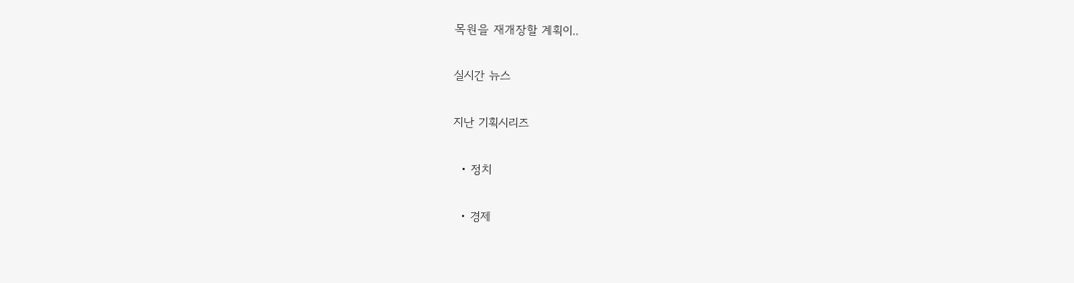목원을 재개장할 계획이..

실시간 뉴스

지난 기획시리즈

  • 정치

  • 경제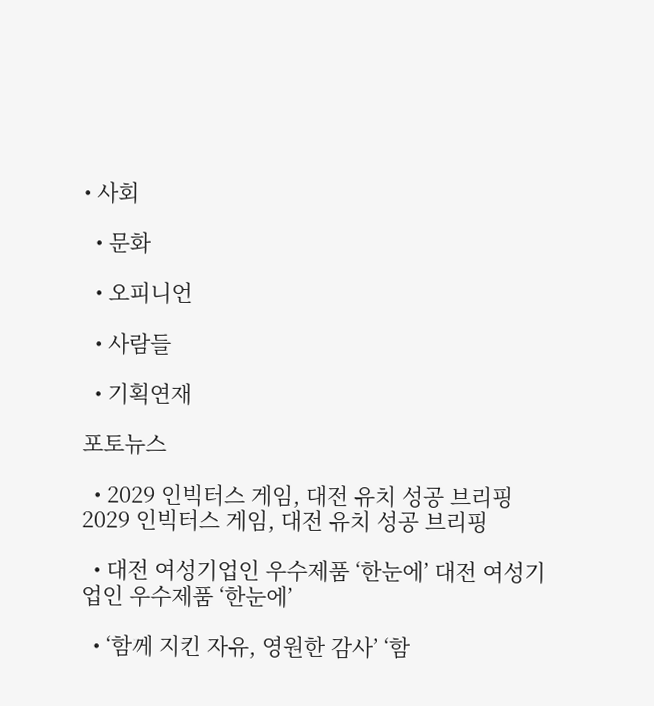• 사회

  • 문화

  • 오피니언

  • 사람들

  • 기획연재

포토뉴스

  • 2029 인빅터스 게임, 대전 유치 성공 브리핑 2029 인빅터스 게임, 대전 유치 성공 브리핑

  • 대전 여성기업인 우수제품 ‘한눈에’ 대전 여성기업인 우수제품 ‘한눈에’

  • ‘함께 지킨 자유, 영원한 감사’ ‘함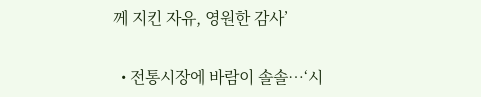께 지킨 자유, 영원한 감사’

  • 전통시장에 바람이 솔솔…‘시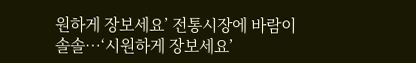원하게 장보세요’ 전통시장에 바람이 솔솔…‘시원하게 장보세요’